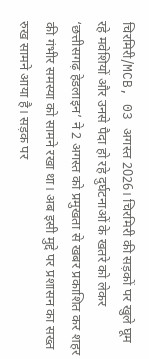चिरमिरी/MCB, 03 अगस्त 2026। चिरमिरी की सड़कों पर खुले घूम रहे मवेशियों और उनसे पैदा हो रहे दुर्घटनाओं के खतरे को लेकर ‘छत्तीसगढ़ हेडलाइन’ ने 2 अगस्त को प्रमुखता से खबर प्रकाशित कर शहर की गंभीर समस्या को सामने रखा था। अब इसी मुद्दे पर प्रशासन का सख्त रुख सामने आया है। सड़क पर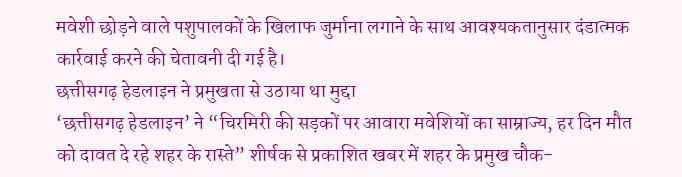मवेशी छोड़ने वाले पशुपालकों के खिलाफ जुर्माना लगाने के साथ आवश्यकतानुसार दंडात्मक कार्रवाई करने की चेतावनी दी गई है।
छत्तीसगढ़ हेडलाइन ने प्रमुखता से उठाया था मुद्दा
‘छत्तीसगढ़ हेडलाइन’ ने “चिरमिरी की सड़कों पर आवारा मवेशियों का साम्राज्य, हर दिन मौत को दावत दे रहे शहर के रास्ते” शीर्षक से प्रकाशित खबर में शहर के प्रमुख चौक-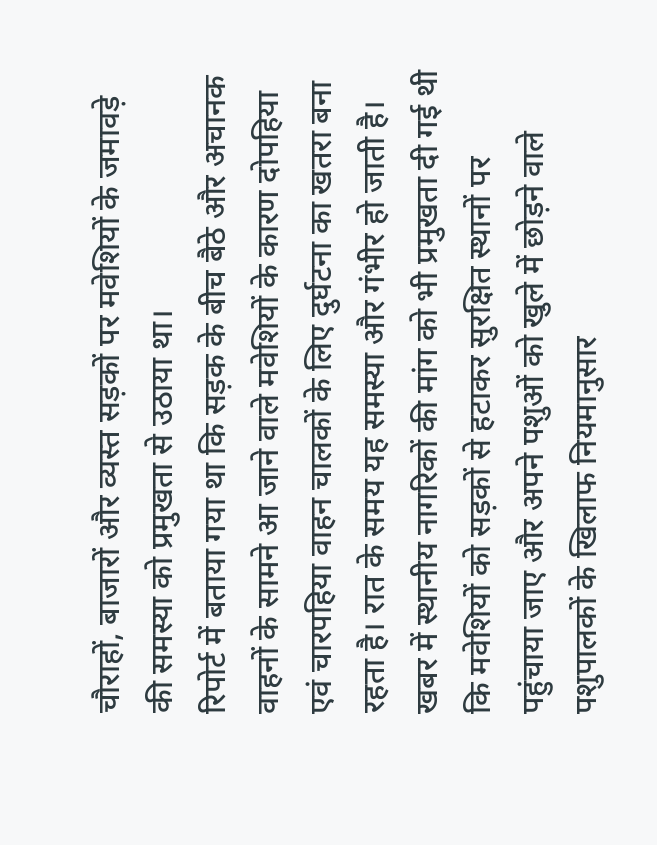चौराहों, बाजारों और व्यस्त सड़कों पर मवेशियों के जमावड़े की समस्या को प्रमुखता से उठाया था।
रिपोर्ट में बताया गया था कि सड़क के बीच बैठे और अचानक वाहनों के सामने आ जाने वाले मवेशियों के कारण दोपहिया एवं चारपहिया वाहन चालकों के लिए दुर्घटना का खतरा बना रहता है। रात के समय यह समस्या और गंभीर हो जाती है। खबर में स्थानीय नागरिकों की मांग को भी प्रमुखता दी गई थी कि मवेशियों को सड़कों से हटाकर सुरक्षित स्थानों पर पहुंचाया जाए और अपने पशुओं को खुले में छोड़ने वाले पशुपालकों के खिलाफ नियमानुसार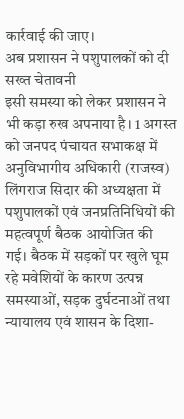कार्रवाई की जाए।
अब प्रशासन ने पशुपालकों को दी सख्त चेतावनी
इसी समस्या को लेकर प्रशासन ने भी कड़ा रुख अपनाया है। 1 अगस्त को जनपद पंचायत सभाकक्ष में अनुविभागीय अधिकारी (राजस्व) लिंगराज सिदार की अध्यक्षता में पशुपालकों एवं जनप्रतिनिधियों की महत्वपूर्ण बैठक आयोजित की गई। बैठक में सड़कों पर खुले घूम रहे मवेशियों के कारण उत्पन्न समस्याओं, सड़क दुर्घटनाओं तथा न्यायालय एवं शासन के दिशा-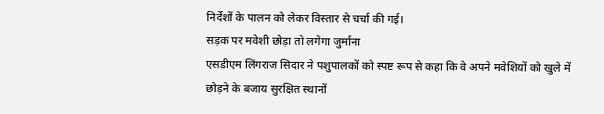निर्देशों के पालन को लेकर विस्तार से चर्चा की गई।
सड़क पर मवेशी छोड़ा तो लगेगा जुर्माना
एसडीएम लिंगराज सिदार ने पशुपालकों को स्पष्ट रूप से कहा कि वे अपने मवेशियों को खुले में छोड़ने के बजाय सुरक्षित स्थानों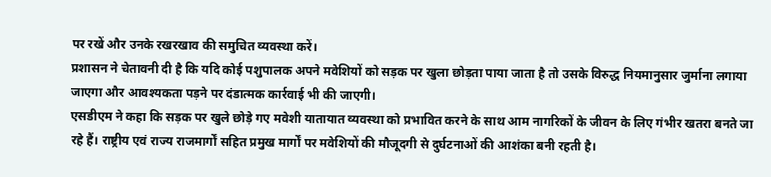पर रखें और उनके रखरखाव की समुचित व्यवस्था करें।
प्रशासन ने चेतावनी दी है कि यदि कोई पशुपालक अपने मवेशियों को सड़क पर खुला छोड़ता पाया जाता है तो उसके विरुद्ध नियमानुसार जुर्माना लगाया जाएगा और आवश्यकता पड़ने पर दंडात्मक कार्रवाई भी की जाएगी।
एसडीएम ने कहा कि सड़क पर खुले छोड़े गए मवेशी यातायात व्यवस्था को प्रभावित करने के साथ आम नागरिकों के जीवन के लिए गंभीर खतरा बनते जा रहे हैं। राष्ट्रीय एवं राज्य राजमार्गों सहित प्रमुख मार्गों पर मवेशियों की मौजूदगी से दुर्घटनाओं की आशंका बनी रहती है।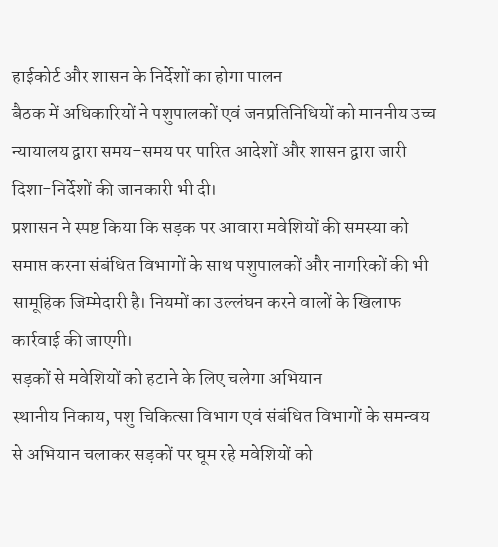हाईकोर्ट और शासन के निर्देशों का होगा पालन
बैठक में अधिकारियों ने पशुपालकों एवं जनप्रतिनिधियों को माननीय उच्च न्यायालय द्वारा समय-समय पर पारित आदेशों और शासन द्वारा जारी दिशा-निर्देशों की जानकारी भी दी।
प्रशासन ने स्पष्ट किया कि सड़क पर आवारा मवेशियों की समस्या को समाप्त करना संबंधित विभागों के साथ पशुपालकों और नागरिकों की भी सामूहिक जिम्मेदारी है। नियमों का उल्लंघन करने वालों के खिलाफ कार्रवाई की जाएगी।
सड़कों से मवेशियों को हटाने के लिए चलेगा अभियान
स्थानीय निकाय, पशु चिकित्सा विभाग एवं संबंधित विभागों के समन्वय से अभियान चलाकर सड़कों पर घूम रहे मवेशियों को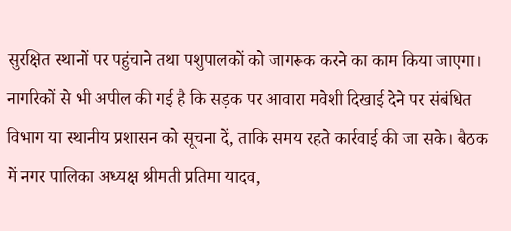सुरक्षित स्थानों पर पहुंचाने तथा पशुपालकों को जागरूक करने का काम किया जाएगा।
नागरिकों से भी अपील की गई है कि सड़क पर आवारा मवेशी दिखाई देने पर संबंधित विभाग या स्थानीय प्रशासन को सूचना दें, ताकि समय रहते कार्रवाई की जा सके। बैठक में नगर पालिका अध्यक्ष श्रीमती प्रतिमा यादव,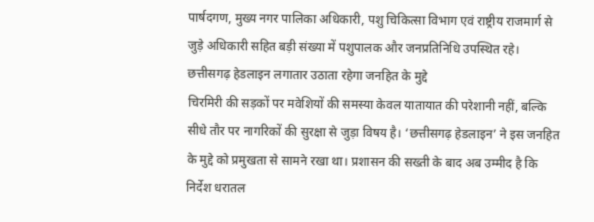पार्षदगण, मुख्य नगर पालिका अधिकारी, पशु चिकित्सा विभाग एवं राष्ट्रीय राजमार्ग से जुड़े अधिकारी सहित बड़ी संख्या में पशुपालक और जनप्रतिनिधि उपस्थित रहे।
छत्तीसगढ़ हेडलाइन लगातार उठाता रहेगा जनहित के मुद्दे
चिरमिरी की सड़कों पर मवेशियों की समस्या केवल यातायात की परेशानी नहीं, बल्कि सीधे तौर पर नागरिकों की सुरक्षा से जुड़ा विषय है। ‘छत्तीसगढ़ हेडलाइन’ ने इस जनहित के मुद्दे को प्रमुखता से सामने रखा था। प्रशासन की सख्ती के बाद अब उम्मीद है कि निर्देश धरातल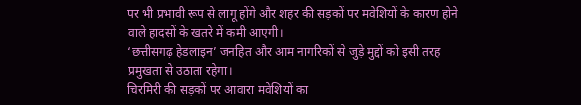पर भी प्रभावी रूप से लागू होंगे और शहर की सड़कों पर मवेशियों के कारण होने वाले हादसों के खतरे में कमी आएगी।
‘छत्तीसगढ़ हेडलाइन’ जनहित और आम नागरिकों से जुड़े मुद्दों को इसी तरह प्रमुखता से उठाता रहेगा।
चिरमिरी की सड़कों पर आवारा मवेशियों का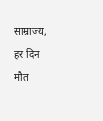साम्राज्य, हर दिन मौत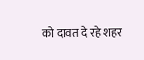को दावत दे रहे शहर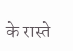के रास्ते